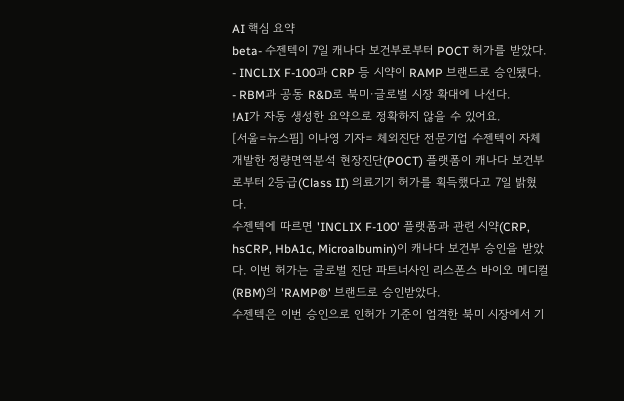AI 핵심 요약
beta- 수젠텍이 7일 캐나다 보건부로부터 POCT 허가를 받았다.
- INCLIX F-100과 CRP 등 시약이 RAMP 브랜드로 승인됐다.
- RBM과 공동 R&D로 북미·글로벌 시장 확대에 나선다.
!AI가 자동 생성한 요약으로 정확하지 않을 수 있어요.
[서울=뉴스핌] 이나영 기자= 체외진단 전문기업 수젠텍이 자체 개발한 정량면역분석 현장진단(POCT) 플랫폼이 캐나다 보건부로부터 2등급(Class II) 의료기기 허가를 획득했다고 7일 밝혔다.
수젠텍에 따르면 'INCLIX F-100' 플랫폼과 관련 시약(CRP, hsCRP, HbA1c, Microalbumin)이 캐나다 보건부 승인을 받았다. 이번 허가는 글로벌 진단 파트너사인 리스폰스 바이오 메디컬(RBM)의 'RAMP®' 브랜드로 승인받았다.
수젠텍은 이번 승인으로 인허가 기준이 엄격한 북미 시장에서 기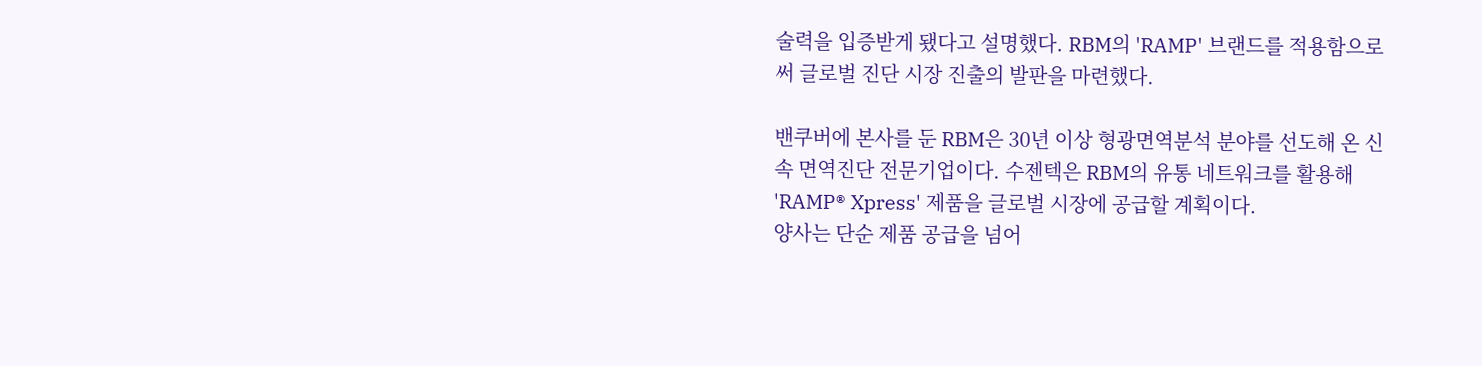술력을 입증받게 됐다고 설명했다. RBM의 'RAMP' 브랜드를 적용함으로써 글로벌 진단 시장 진출의 발판을 마련했다.

밴쿠버에 본사를 둔 RBM은 30년 이상 형광면역분석 분야를 선도해 온 신속 면역진단 전문기업이다. 수젠텍은 RBM의 유통 네트워크를 활용해 'RAMP® Xpress' 제품을 글로벌 시장에 공급할 계획이다.
양사는 단순 제품 공급을 넘어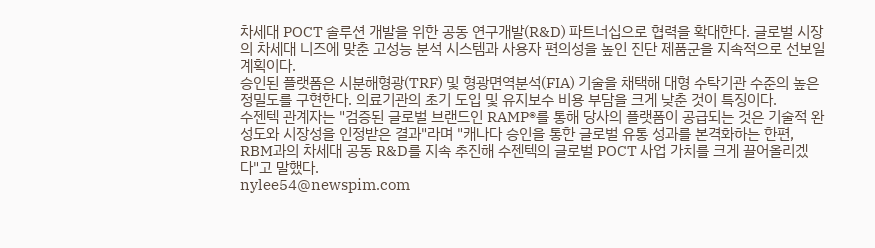차세대 POCT 솔루션 개발을 위한 공동 연구개발(R&D) 파트너십으로 협력을 확대한다. 글로벌 시장의 차세대 니즈에 맞춘 고성능 분석 시스템과 사용자 편의성을 높인 진단 제품군을 지속적으로 선보일 계획이다.
승인된 플랫폼은 시분해형광(TRF) 및 형광면역분석(FIA) 기술을 채택해 대형 수탁기관 수준의 높은 정밀도를 구현한다. 의료기관의 초기 도입 및 유지보수 비용 부담을 크게 낮춘 것이 특징이다.
수젠텍 관계자는 "검증된 글로벌 브랜드인 RAMP®를 통해 당사의 플랫폼이 공급되는 것은 기술적 완성도와 시장성을 인정받은 결과"라며 "캐나다 승인을 통한 글로벌 유통 성과를 본격화하는 한편, RBM과의 차세대 공동 R&D를 지속 추진해 수젠텍의 글로벌 POCT 사업 가치를 크게 끌어올리겠다"고 말했다.
nylee54@newspim.com